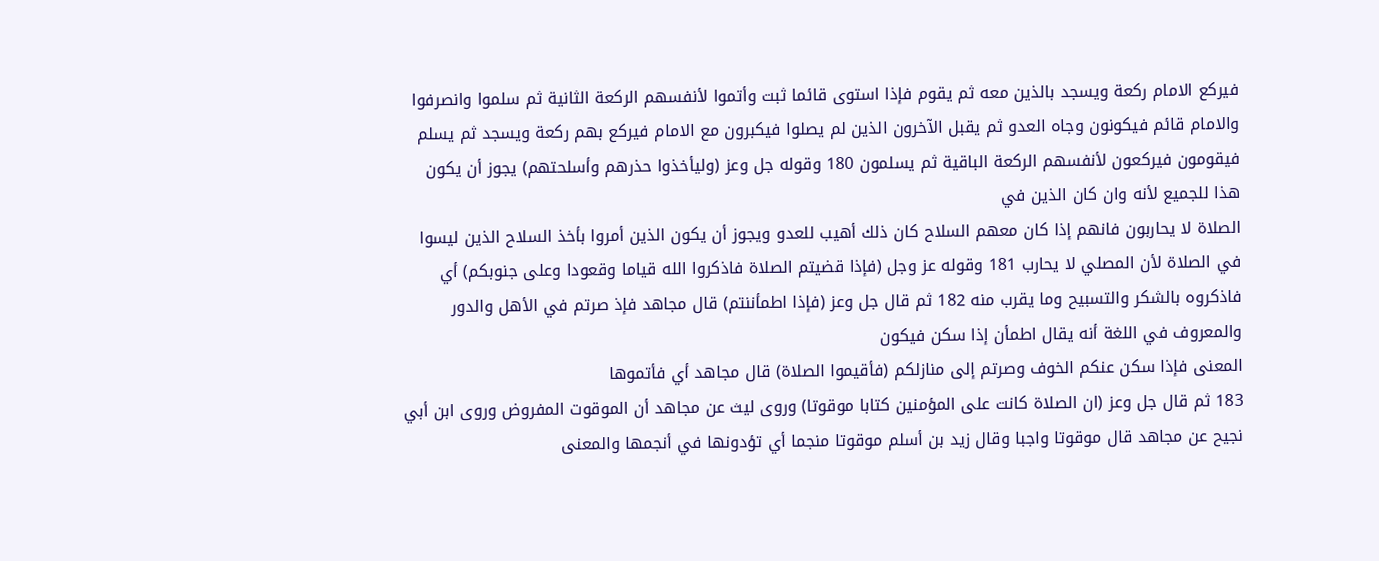فيركع الامام ركعة ويسجد بالذين معه ثم يقوم فإذا استوى قائما ثبت وأتموا لأنفسهم الركعة الثانية ثم سلموا وانصرفوا والامام قائم فيكونون وجاه العدو ثم يقبل الآخرون الذين لم يصلوا فيكبرون مع الامام فيركع بهم ركعة ويسجد ثم يسلم فيقومون فيركعون لأنفسهم الركعة الباقية ثم يسلمون 180 وقوله جل وعز (وليأخذوا حذرهم وأسلحتهم) يجوز أن يكون هذا للجميع لأنه وان كان الذين في
الصلاة لا يحاربون فانهم إذا كان معهم السلاح كان ذلك أهيب للعدو ويجوز أن يكون الذين أمروا بأخذ السلاح الذين ليسوا في الصلاة لأن المصلي لا يحارب 181 وقوله عز وجل (فإذا قضيتم الصلاة فاذكروا الله قياما وقعودا وعلى جنوبكم) أي فاذكروه بالشكر والتسبيح وما يقرب منه 182 ثم قال جل وعز (فإذا اطمأننتم) قال مجاهد فإذ صرتم في الأهل والدور والمعروف في اللغة أنه يقال اطمأن إذا سكن فيكون
المعنى فإذا سكن عنكم الخوف وصرتم إلى منازلكم (فأقيموا الصلاة) قال مجاهد أي فأتموها
183 ثم قال جل وعز (ان الصلاة كانت على المؤمنين كتابا موقوتا) وروى ليث عن مجاهد أن الموقوت المفروض وروى ابن أبي نجيح عن مجاهد قال موقوتا واجبا وقال زيد بن أسلم موقوتا منجما أي تؤدونها في أنجمها والمعنى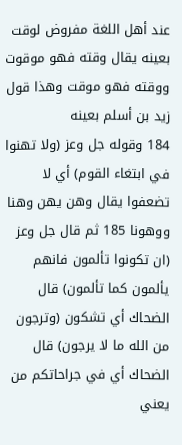عند أهل اللغة مفروض لوقت بعينه يقال وقته فهو موقوت ووقته فهو موقت وهذا قول زيد بن أسلم بعينه
184 وقوله جل وعز (ولا تهنوا في ابتغاء القوم) أي لا تضعفوا يقال وهن يهن وهنا ووهونا 185 ثم قال جل وعز (ان تكونوا تألمون فانهم يألمون كما تألمون) قال الضحاك أي تشكون (وترجون من الله ما لا يرجون) قال الضحاك أي في جراحاتكم من يعني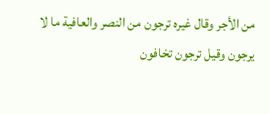من الأجر وقال غيره ترجون من النصر والعافية ما لا يرجون وقيل ترجون تخافون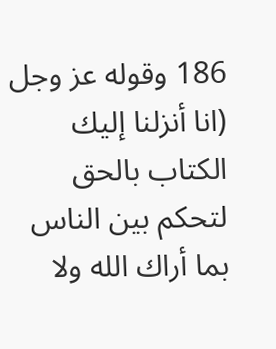186 وقوله عز وجل (انا أنزلنا إليك الكتاب بالحق لتحكم بين الناس بما أراك الله ولا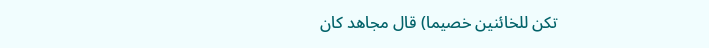تكن للخائنين خصيما) قال مجاهد كان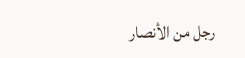رجل من الأنصار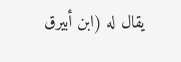يقال له (ابن أبيرق